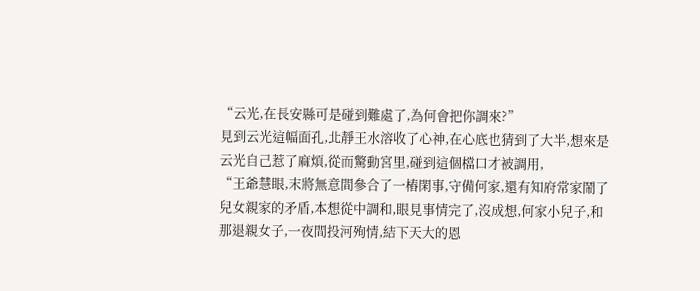“云光,在長安縣可是碰到難處了,為何會把你調來?”
見到云光這幅面孔,北靜王水溶收了心神,在心底也猜到了大半,想來是云光自己惹了麻煩,從而驚動宮里,碰到這個檔口才被調用,
“王爺慧眼,末將無意間參合了一樁閑事,守備何家,還有知府常家鬧了兒女親家的矛盾,本想從中調和,眼見事情完了,沒成想,何家小兒子,和那退親女子,一夜間投河殉情,結下天大的恩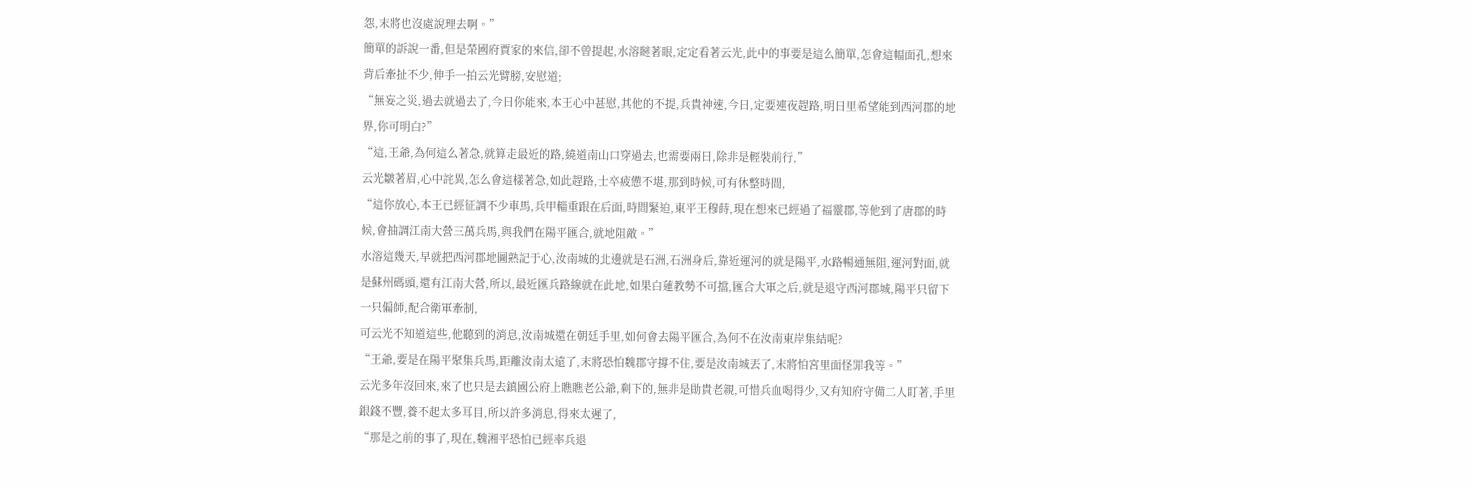怨,末將也沒處說理去啊。”
簡單的訴說一番,但是榮國府賈家的來信,卻不曾提起,水溶瞇著眼,定定看著云光,此中的事要是這么簡單,怎會這幅面孔,想來背后牽扯不少,伸手一拍云光臂膀,安慰道;
“無妄之災,過去就過去了,今日你能來,本王心中甚慰,其他的不提,兵貴神速,今日,定要連夜趕路,明日里希望能到西河郡的地界,你可明白?”
“這,王爺,為何這么著急,就算走最近的路,繞道南山口穿過去,也需要兩日,除非是輕裝前行,”
云光皺著眉,心中詫異,怎么會這樣著急,如此趕路,士卒疲憊不堪,那到時候,可有休整時間,
“這你放心,本王已經征調不少車馬,兵甲輜重跟在后面,時間緊迫,東平王穆蒔,現在想來已經過了福靈郡,等他到了唐郡的時候,會抽調江南大營三萬兵馬,與我們在陽平匯合,就地阻敵。”
水溶這幾天,早就把西河郡地圖熟記于心,汝南城的北邊就是石洲,石洲身后,靠近運河的就是陽平,水路暢通無阻,運河對面,就是蘇州碼頭,還有江南大營,所以,最近匯兵路線就在此地,如果白蓮教勢不可擋,匯合大軍之后,就是退守西河郡城,陽平只留下一只偏師,配合衛軍牽制,
可云光不知道這些,他聽到的消息,汝南城還在朝廷手里,如何會去陽平匯合,為何不在汝南東岸集結呢?
“王爺,要是在陽平聚集兵馬,距離汝南太遠了,末將恐怕魏郡守撐不住,要是汝南城丟了,末將怕宮里面怪罪我等。”
云光多年沒回來,來了也只是去鎮國公府上瞧瞧老公爺,剩下的,無非是勛貴老親,可惜兵血喝得少,又有知府守備二人盯著,手里銀錢不豐,養不起太多耳目,所以許多消息,得來太遲了,
“那是之前的事了,現在,魏湘平恐怕已經率兵退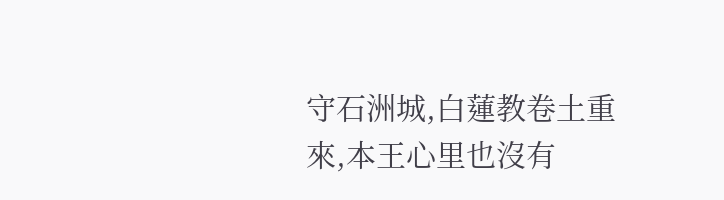守石洲城,白蓮教卷土重來,本王心里也沒有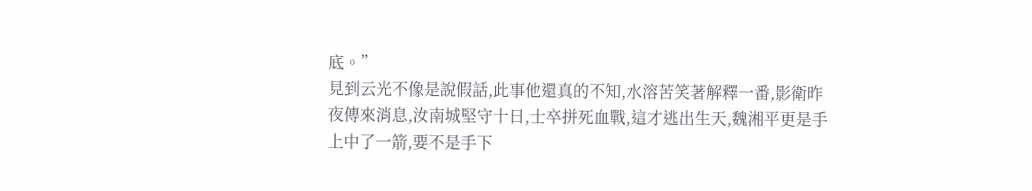底。”
見到云光不像是說假話,此事他還真的不知,水溶苦笑著解釋一番,影衛昨夜傳來消息,汝南城堅守十日,士卒拼死血戰,這才逃出生天,魏湘平更是手上中了一箭,要不是手下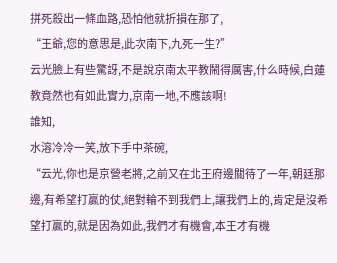拼死殺出一條血路,恐怕他就折損在那了,
“王爺,您的意思是,此次南下,九死一生?”
云光臉上有些驚訝,不是說京南太平教鬧得厲害,什么時候,白蓮教竟然也有如此實力,京南一地,不應該啊!
誰知,
水溶冷冷一笑,放下手中茶碗,
“云光,你也是京營老將,之前又在北王府邊關待了一年,朝廷那邊,有希望打贏的仗,絕對輪不到我們上,讓我們上的,肯定是沒希望打贏的,就是因為如此,我們才有機會,本王才有機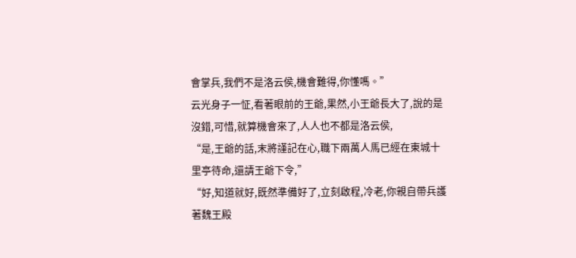會掌兵,我們不是洛云侯,機會難得,你懂嗎。”
云光身子一怔,看著眼前的王爺,果然,小王爺長大了,說的是沒錯,可惜,就算機會來了,人人也不都是洛云侯,
“是,王爺的話,末將謹記在心,職下兩萬人馬已經在東城十里亭待命,還請王爺下令,”
“好,知道就好,既然準備好了,立刻啟程,冷老,你親自帶兵護著魏王殿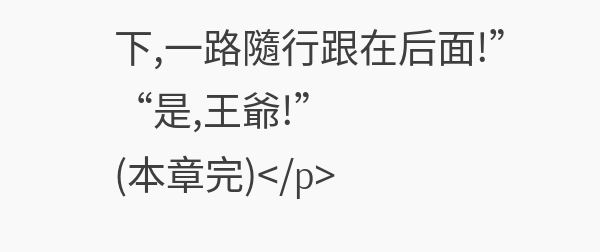下,一路隨行跟在后面!”
“是,王爺!”
(本章完)</p>